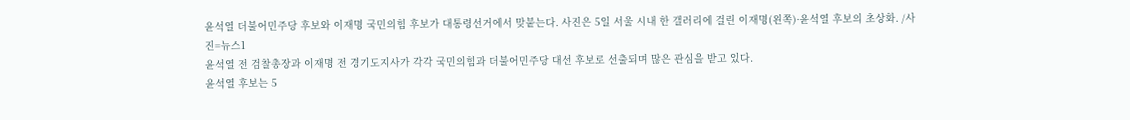윤석열 더불어민주당 후보와 이재명 국민의힘 후보가 대통령선거에서 맞붙는다. 사진은 5일 서울 시내 한 갤러리에 걸린 이재명(왼쪽)·윤석열 후보의 초상화. /사진=뉴스1
윤석열 전 검찰총장과 이재명 전 경기도지사가 각각 국민의힘과 더불어민주당 대선 후보로 선출되며 많은 관심을 받고 있다.
윤석열 후보는 5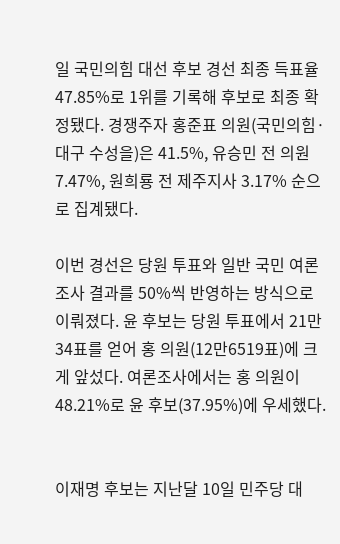일 국민의힘 대선 후보 경선 최종 득표율 47.85%로 1위를 기록해 후보로 최종 확정됐다. 경쟁주자 홍준표 의원(국민의힘·대구 수성을)은 41.5%, 유승민 전 의원 7.47%, 원희룡 전 제주지사 3.17% 순으로 집계됐다.

이번 경선은 당원 투표와 일반 국민 여론조사 결과를 50%씩 반영하는 방식으로 이뤄졌다. 윤 후보는 당원 투표에서 21만34표를 얻어 홍 의원(12만6519표)에 크게 앞섰다. 여론조사에서는 홍 의원이 48.21%로 윤 후보(37.95%)에 우세했다.


이재명 후보는 지난달 10일 민주당 대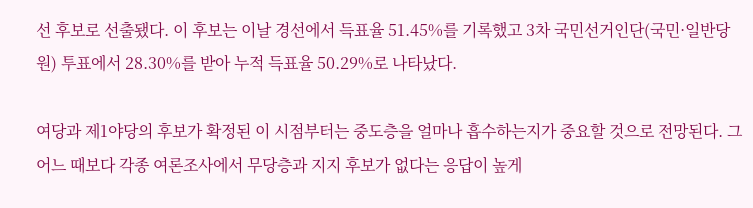선 후보로 선출됐다. 이 후보는 이날 경선에서 득표율 51.45%를 기록했고 3차 국민선거인단(국민·일반당원) 투표에서 28.30%를 받아 누적 득표율 50.29%로 나타났다.

여당과 제1야당의 후보가 확정된 이 시점부터는 중도층을 얼마나 흡수하는지가 중요할 것으로 전망된다. 그 어느 때보다 각종 여론조사에서 무당층과 지지 후보가 없다는 응답이 높게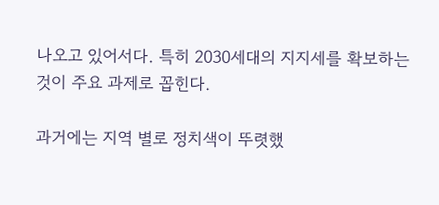나오고 있어서다. 특히 2030세대의 지지세를 확보하는 것이 주요 과제로 꼽힌다.

과거에는 지역 별로 정치색이 뚜렷했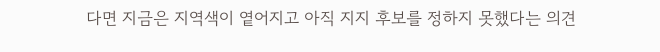다면 지금은 지역색이 옅어지고 아직 지지 후보를 정하지 못했다는 의견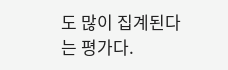도 많이 집계된다는 평가다.